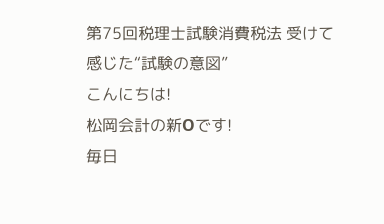第75回税理士試験消費税法 受けて感じた“試験の意図”
こんにちは!
松岡会計の新Oです!
毎日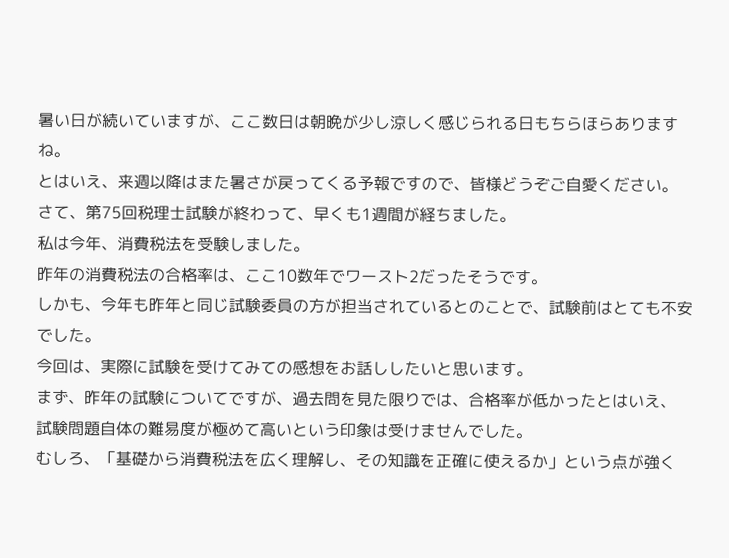暑い日が続いていますが、ここ数日は朝晩が少し涼しく感じられる日もちらほらありますね。
とはいえ、来週以降はまた暑さが戻ってくる予報ですので、皆様どうぞご自愛ください。
さて、第75回税理士試験が終わって、早くも1週間が経ちました。
私は今年、消費税法を受験しました。
昨年の消費税法の合格率は、ここ10数年でワースト2だったそうです。
しかも、今年も昨年と同じ試験委員の方が担当されているとのことで、試験前はとても不安でした。
今回は、実際に試験を受けてみての感想をお話ししたいと思います。
まず、昨年の試験についてですが、過去問を見た限りでは、合格率が低かったとはいえ、
試験問題自体の難易度が極めて高いという印象は受けませんでした。
むしろ、「基礎から消費税法を広く理解し、その知識を正確に使えるか」という点が強く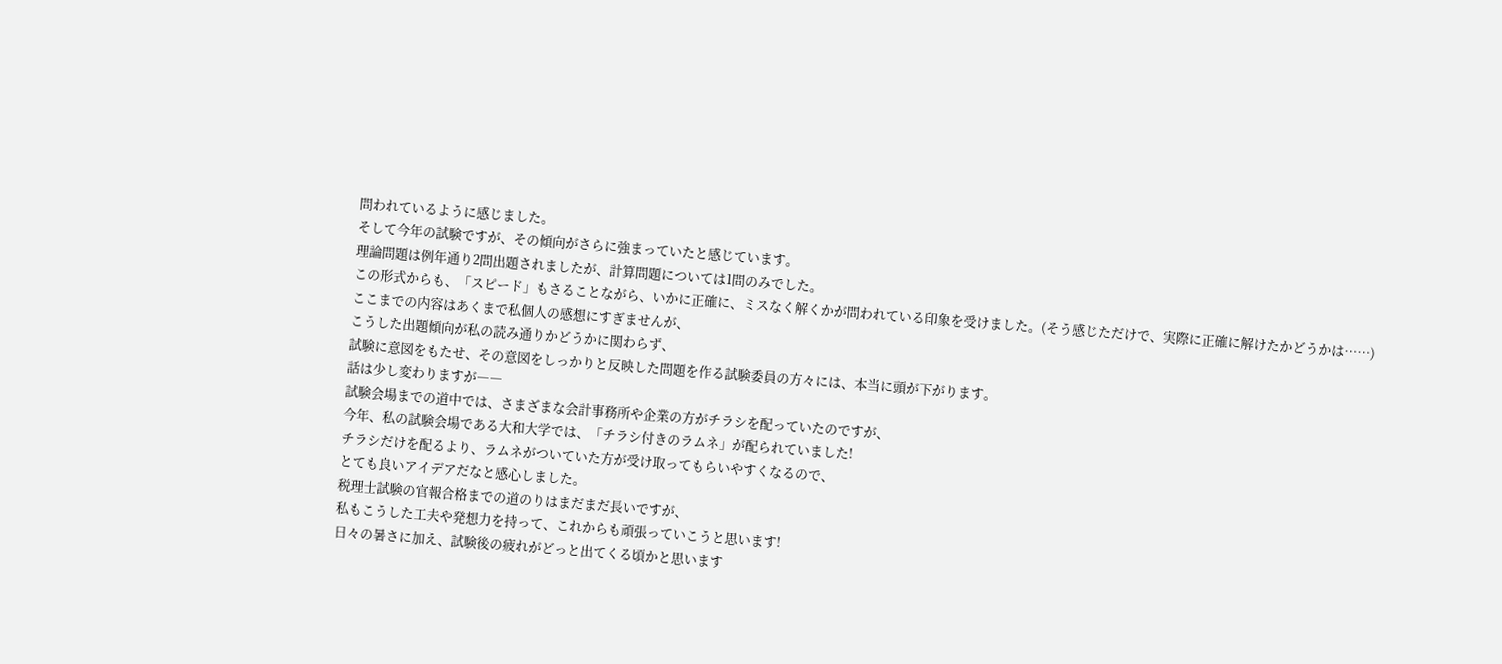問われているように感じました。
そして今年の試験ですが、その傾向がさらに強まっていたと感じています。
理論問題は例年通り2問出題されましたが、計算問題については1問のみでした。
この形式からも、「スピード」もさることながら、いかに正確に、ミスなく解くかが問われている印象を受けました。(そう感じただけで、実際に正確に解けたかどうかは……)
ここまでの内容はあくまで私個人の感想にすぎませんが、
こうした出題傾向が私の読み通りかどうかに関わらず、
試験に意図をもたせ、その意図をしっかりと反映した問題を作る試験委員の方々には、本当に頭が下がります。
話は少し変わりますが――
試験会場までの道中では、さまざまな会計事務所や企業の方がチラシを配っていたのですが、
今年、私の試験会場である大和大学では、「チラシ付きのラムネ」が配られていました!
チラシだけを配るより、ラムネがついていた方が受け取ってもらいやすくなるので、
とても良いアイデアだなと感心しました。
税理士試験の官報合格までの道のりはまだまだ長いですが、
私もこうした工夫や発想力を持って、これからも頑張っていこうと思います!
日々の暑さに加え、試験後の疲れがどっと出てくる頃かと思います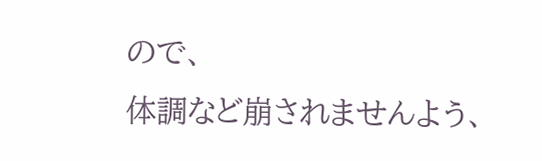ので、
体調など崩されませんよう、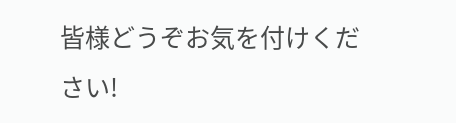皆様どうぞお気を付けください!